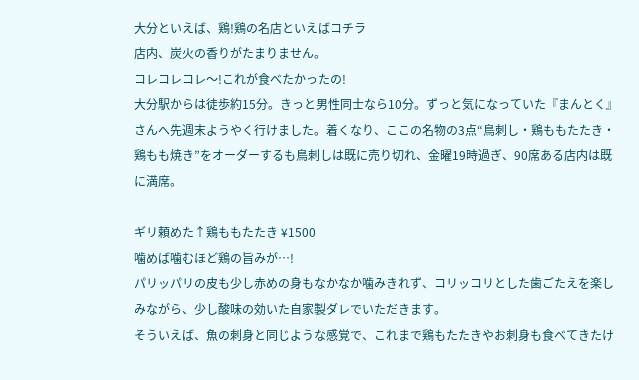大分といえば、鶏!鶏の名店といえばコチラ
店内、炭火の香りがたまりません。
コレコレコレ〜!これが食べたかったの!
大分駅からは徒歩約15分。きっと男性同士なら10分。ずっと気になっていた『まんとく』さんへ先週末ようやく行けました。着くなり、ここの名物の3点“鳥刺し・鶏ももたたき・鶏もも焼き”をオーダーするも鳥刺しは既に売り切れ、金曜19時過ぎ、90席ある店内は既に満席。

ギリ頼めた↑鶏ももたたき ¥1500
噛めば噛むほど鶏の旨みが…!
パリッパリの皮も少し赤めの身もなかなか噛みきれず、コリッコリとした歯ごたえを楽しみながら、少し酸味の効いた自家製ダレでいただきます。
そういえば、魚の刺身と同じような感覚で、これまで鶏もたたきやお刺身も食べてきたけ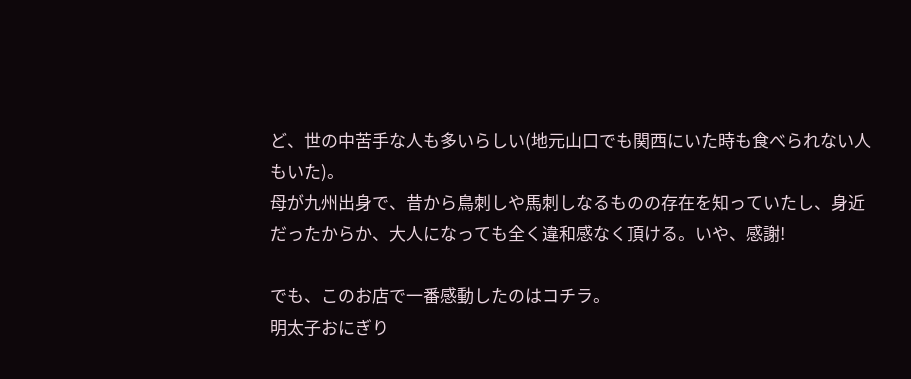ど、世の中苦手な人も多いらしい(地元山口でも関西にいた時も食べられない人もいた)。
母が九州出身で、昔から鳥刺しや馬刺しなるものの存在を知っていたし、身近だったからか、大人になっても全く違和感なく頂ける。いや、感謝!

でも、このお店で一番感動したのはコチラ。
明太子おにぎり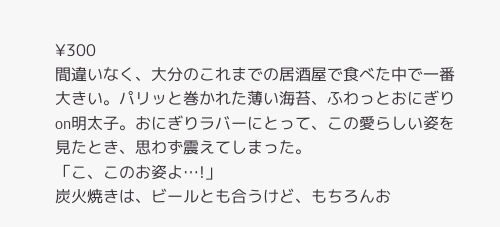¥300
間違いなく、大分のこれまでの居酒屋で食べた中で一番大きい。パリッと巻かれた薄い海苔、ふわっとおにぎりon明太子。おにぎりラバーにとって、この愛らしい姿を見たとき、思わず震えてしまった。
「こ、このお姿よ…!」
炭火焼きは、ビールとも合うけど、もちろんお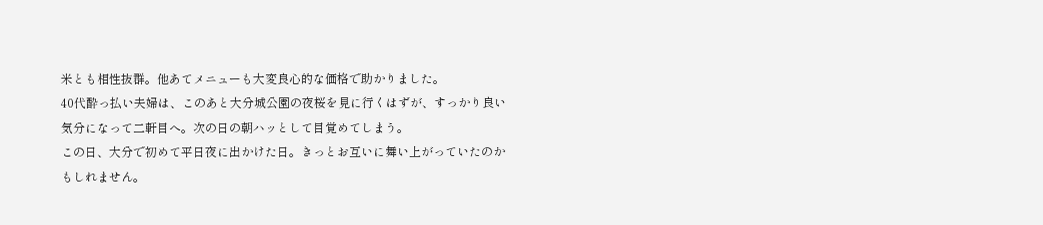米とも相性抜群。他あてメニューも大変良心的な価格で助かりました。
40代酔っ払い夫婦は、このあと大分城公園の夜桜を見に行くはずが、すっかり良い気分になって二軒目へ。次の日の朝ハッとして目覚めてしまう。
この日、大分で初めて平日夜に出かけた日。きっとお互いに舞い上がっていたのかもしれません。